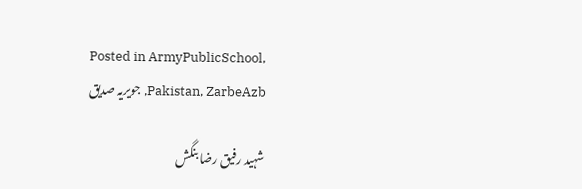Posted in ArmyPublicSchool, Pakistan, ZarbeAzb, جویریہ صدیق

شہید رفیق رضا بنگش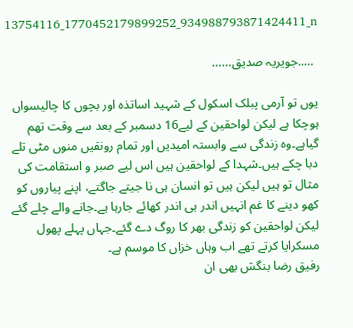13754116_1770452179899252_934988793871424411_n

 …..جویریہ صدیق……

یوں تو آرمی پبلک اسکول کے شہید اساتذہ اور بچوں کا چالیسواں ہوچکا ہے لیکن لواحقین کے لیے16 دسمبر کے بعد سے وقت تھم گیاہے۔وہ زندگی سے وابستہ امیدیں اور تمام رونقیں منوں مٹی تلے دبا چکے ہیں۔شہدا کے لواحقین ہیں اس لیے صبر و استقامت کی مثال تو ہیں لیکن ہیں تو انسان ہی نا جیتے جاگتے، اپنے پیاروں کو کھو دینے کا غم انہیں اندر ہی اندر کھائے جارہا ہے۔جانے والے چلے گئے لیکن لواحقین کو زندگی بھر کا روگ دے گئے۔جہاں پہلے پھول مسکرایا کرتے تھے اب وہاں خزاں کا موسم ہے۔
رفیق رضا بنگش بھی ان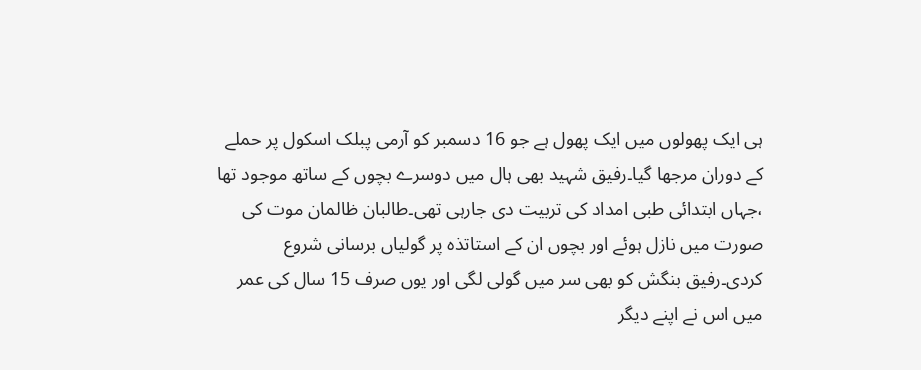ہی ایک پھولوں میں ایک پھول ہے جو 16 دسمبر کو آرمی پبلک اسکول پر حملے کے دوران مرجھا گیا۔رفیق شہید بھی ہال میں دوسرے بچوں کے ساتھ موجود تھا ،جہاں ابتدائی طبی امداد کی تربیت دی جارہی تھی۔طالبان ظالمان موت کی صورت میں نازل ہوئے اور بچوں ان کے استاتذہ پر گولیاں برسانی شروع کردی۔رفیق بنگش کو بھی سر میں گولی لگی اور یوں صرف 15 سال کی عمر میں اس نے اپنے دیگر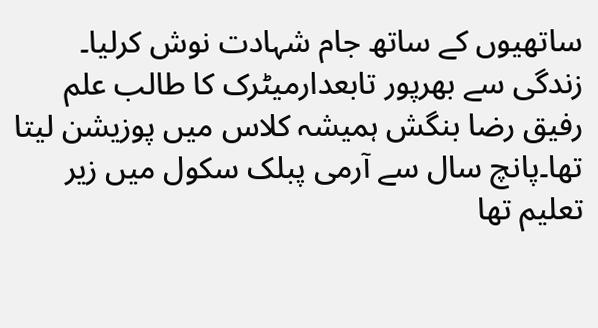ساتھیوں کے ساتھ جام شہادت نوش کرلیا۔
زندگی سے بھرپور تابعدارمیٹرک کا طالب علم رفیق رضا بنگش ہمیشہ کلاس میں پوزیشن لیتا تھا۔پانچ سال سے آرمی پبلک سکول میں زیر تعلیم تھا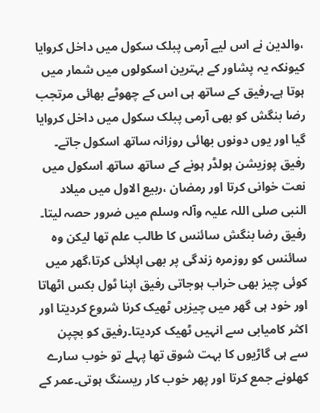،والدین نے اس لیے آرمی پبلک سکول میں داخل کروایا کیونکہ یہ پشاور کے بہترین اسکولوں میں شمار میں ہوتا ہے۔رفیق کے ساتھ ہی اس کے چھوٹے بھائی مرتجب رضا بنگش کو بھی آرمی پبلک سکول میں داخل کروایا گیا اور یوں دونوں بھائی روزانہ ساتھ اسکول جاتے۔ رفیق پوزیشن ہولڈر ہونے کے ساتھ ساتھ اسکول میں نعت خوانی کرتا اور رمضان ،ربیع الاول میں میلاد النبی صلی اللہ علیہ وآلہ وسلم میں ضرور حصہ لیتا۔
رفیق رضا بنگش سائنس کا طالب علم تھا لیکن وہ سائنس کو روزمرہ زندگی پر بھی اپلائی کرتا،گھر میں کوئی چیز بھی خراب ہوجاتی رفیق اپنا ٹول بکس اٹھاتا اور خود ہی گھر میں چیزیں ٹھیک کرنا شروع کردیتا اور اکثر کامیابی سے انہیں ٹھیک کردیتا۔رفیق کو بچپن سے ہی گاڑیوں کا بہت شوق تھا پہلے تو خوب سارے کھلونے جمع کرتا اور پھر خوب کار ریسنگ ہوتی۔عمر کے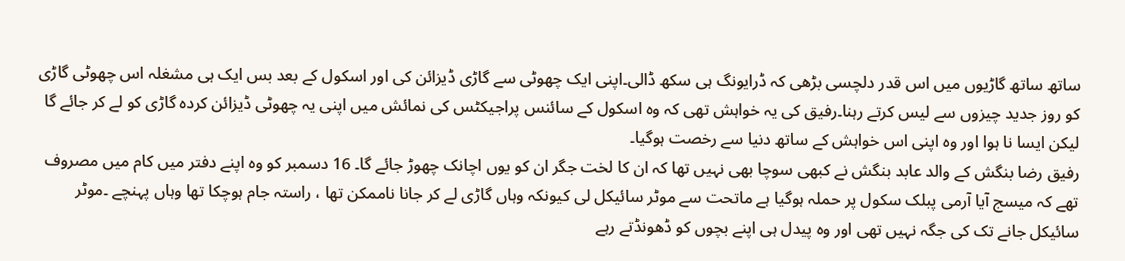ساتھ ساتھ گاڑیوں میں اس قدر دلچسی بڑھی کہ ڈرایونگ ہی سکھ ڈالی۔اپنی ایک چھوٹی سے گاڑی ڈیزائن کی اور اسکول کے بعد بس ایک ہی مشغلہ اس چھوٹی گاڑی کو روز جدید چیزوں سے لیس کرتے رہنا۔رفیق کی یہ خواہش تھی کہ وہ اسکول کے سائنس پراجیکٹس کی نمائش میں اپنی یہ چھوٹی ڈیزائن کردہ گاڑی کو لے کر جائے گا لیکن ایسا نا ہوا اور وہ اپنی اس خواہش کے ساتھ دنیا سے رخصت ہوگیا۔
رفیق رضا بنگش کے والد عابد بنگش نے کبھی سوچا بھی نہیں تھا کہ ان کا لخت جگر ان کو یوں اچانک چھوڑ جائے گا۔ 16 دسمبر کو وہ اپنے دفتر میں کام میں مصروف تھے کہ میسج آیا آرمی پبلک سکول پر حملہ ہوگیا ہے ماتحت سے موٹر سائیکل لی کیونکہ وہاں گاڑی لے کر جانا ناممکن تھا ، راستہ جام ہوچکا تھا وہاں پہنچے ۔موٹر سائیکل جانے تک کی جگہ نہیں تھی اور وہ پیدل ہی اپنے بچوں کو ڈھونڈتے رہے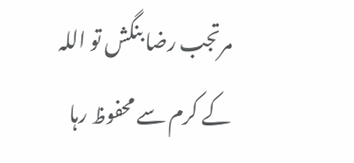مرتجب رضا بنگش تو اللہ کے کرم سے محفوظ رہا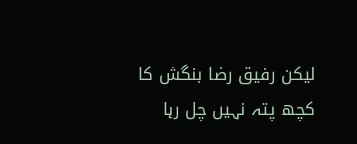لیکن رفیق رضا بنگش کا کچھ پتہ نہیں چل رہا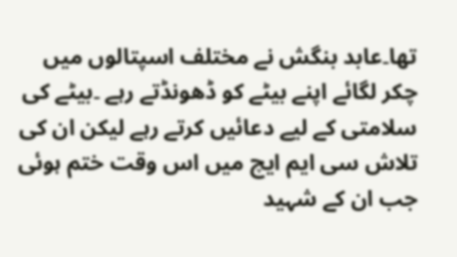تھا۔عابد بنگش نے مختلف اسپتالوں میں چکر لگائے اپنے بیٹے کو ڈھونڈتے رہے ۔بیٹے کی سلامتی کے لیے دعائیں کرتے رہے لیکن ان کی تلاش سی ایم ایچ میں اس وقت ختم ہوئی جب ان کے شہید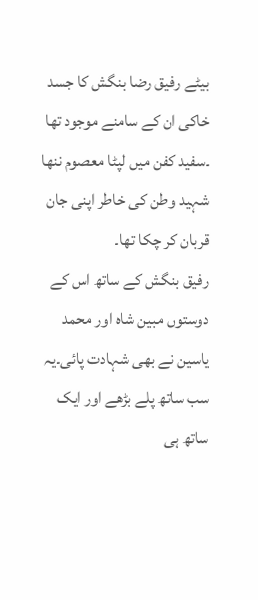بیٹے رفیق رضا بنگش کا جسد خاکی ان کے سامنے موجود تھا ۔سفید کفن میں لپٹا معصوم ننھا شہید وطن کی خاطر اپنی جان قربان کر چکا تھا۔
رفیق بنگش کے ساتھ اس کے دوستوں مبین شاہ اور محمد یاسین نے بھی شہادت پائی۔یہ سب ساتھ پلے بڑھے اور ایک ساتھ ہی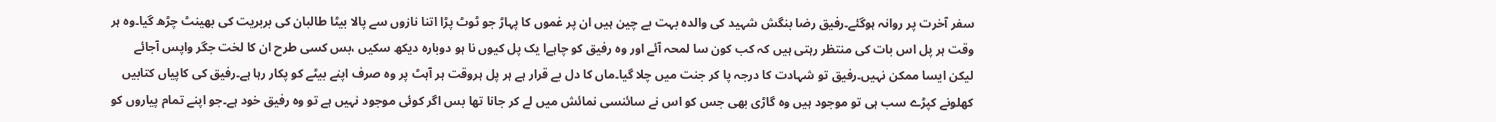سفر آخرت پر روانہ ہوگئے۔رفیق رضا بنگش شہید کی والدہ بہت بے چین ہیں ان پر غموں کا پہاڑ جو ٹوٹ پڑا اتنا نازوں سے پالا بیٹا طالبان کی بربریت کی بھینٹ چڑھ گیا۔وہ ہر وقت ہر پل اس بات کی منتظر رہتی ہیں کہ کب کون سا لمحہ آئے اور وہ رفیق کو چاہےا یک پل کیوں نا ہو دوبارہ دیکھ سکیں ،بس کسی طرح ان کا لخت جگر واپس آجائے لیکن ایسا ممکن نہیں۔رفیق تو شہادت کا درجہ پا کر جنت میں چلا گیا۔ماں کا دل بے قرار ہے ہر پل ہروقت ہر آہٹ پر وہ صرف اپنے بیٹے کو پکار رہا ہے۔رفیق کی کاپیاں کتابیں کھلونے کپڑے سب ہی تو موجود ہیں وہ گاڑی بھی جس کو اس نے سائنسی نمائش میں لے کر جانا تھا بس اگر کوئی موجود نہیں ہے تو وہ رفیق خود ہے۔جو اپنے تمام پیاروں کو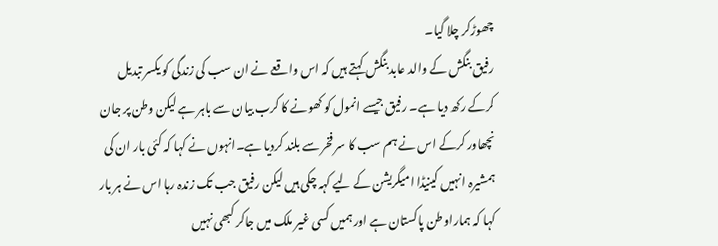چھوڑکر چلا گیا۔
رفیق بنگش کے والد عابد بنگش کہتے ہیں کہ اس واقعے نے ان سب کی زندگی کو یکسر تبدیل کرکے رکھ دیا ہے۔ رفیق جیسے انمول کو کھونے کا کرب بیان سے باہر ہے لیکن وطن پر جان نچھاور کرکے اس نے ہم سب کا سر فخر سے بلند کردیا ہے۔انہوں نے کہا کہ کئی بار ان کی ہمشیرہ انہیں کینیڈا امیگریشن کے لیے کہہ چکی ہیں لیکن رفیق جب تک زندہ رہا اس نے ہر بار کہا کہ ہماراو طن پاکستان ہے اور ہمیں کسی غیر ملک میں جاکر کبھی نہیں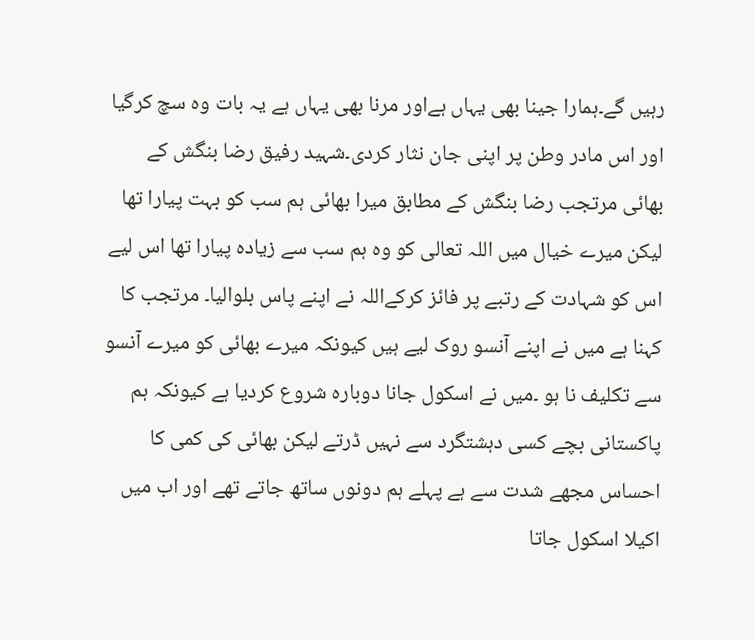رہیں گے۔ہمارا جینا بھی یہاں ہےاور مرنا بھی یہاں ہے یہ بات وہ سچ کرگیا اور اس مادر وطن پر اپنی جان نثار کردی۔شہید رفیق رضا بنگش کے بھائی مرتجب رضا بنگش کے مطابق میرا بھائی ہم سب کو بہت پیارا تھا لیکن میرے خیال میں اللہ تعالی کو وہ ہم سب سے زیادہ پیارا تھا اس لیے اس کو شہادت کے رتبے پر فائز کرکےاللہ نے اپنے پاس بلوالیا۔ مرتجب کا کہنا ہے میں نے اپنے آنسو روک لیے ہیں کیونکہ میرے بھائی کو میرے آنسو سے تکلیف نا ہو ۔میں نے اسکول جانا دوبارہ شروع کردیا ہے کیونکہ ہم پاکستانی بچے کسی دہشتگرد سے نہیں ڈرتے لیکن بھائی کی کمی کا احساس مجھے شدت سے ہے پہلے ہم دونوں ساتھ جاتے تھے اور اب میں اکیلا اسکول جاتا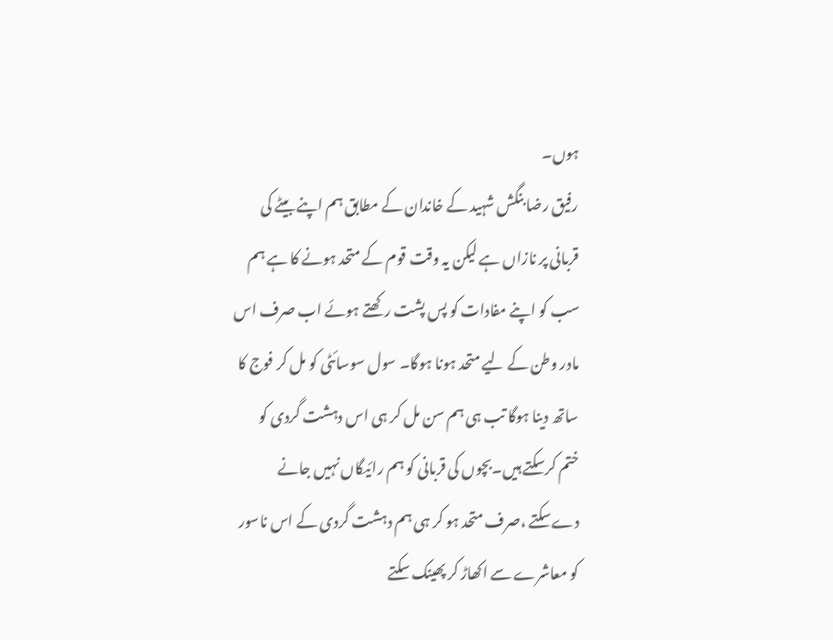ہوں۔
رفیق رضا بنگش شہید کے خاندان کے مطابق ہم اپنے بیٹے کی قربانی پر نازاں ہے لیکن یہ وقت قوم کے متحد ہونے کا ہے ہم سب کو اپنے مفادات کو پس پشت رکھتے ہوئے اب صرف اس مادر وطن کے لیے متحد ہونا ہوگا۔ سول سوسائٹی کو مل کر فوج کا ساتھ دینا ہوگا تب ہی ہم سن مل کر ہی اس دہشت گردی کو ختم کرسکتے ہیں۔بچوں کی قربانی کو ہم رائیگاں نہیں جانے دےسکتے ،صرف متحد ہو کر ہی ہم دہشت گردی کے اس ناسور کو معاشرے سے اکھاڑ کر پھینک سکتے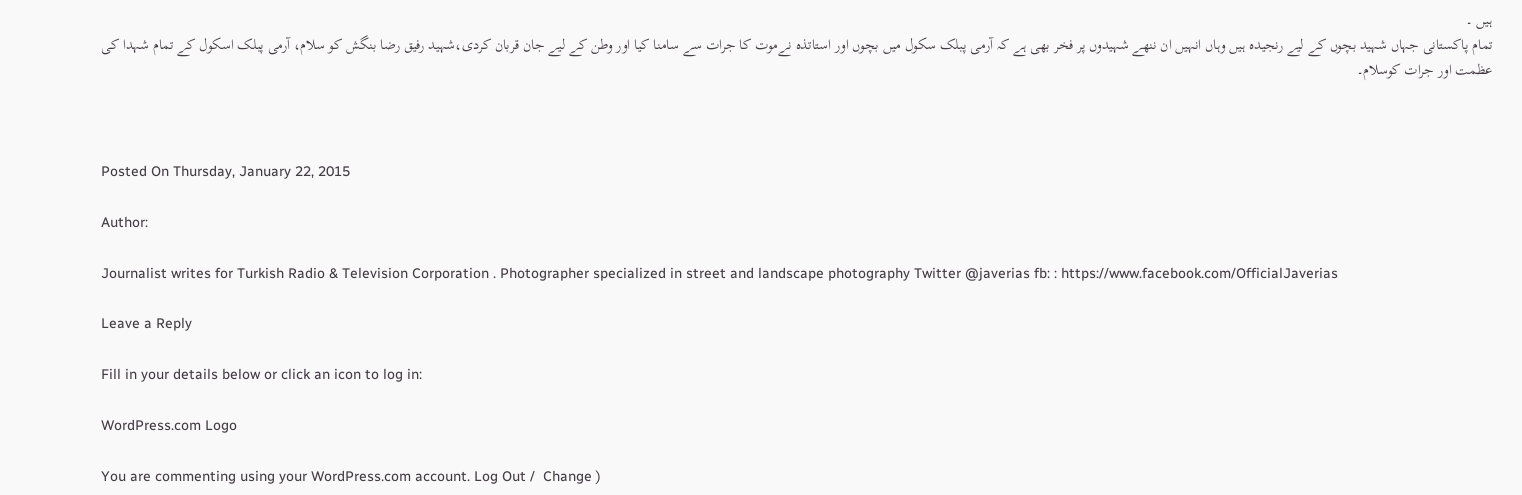ہیں ۔
تمام پاکستانی جہاں شہید بچوں کے لیے رنجیدہ ہیں وہاں انہیں ان ننھے شہیدوں پر فخر بھی ہے کہ آرمی پبلک سکول میں بچوں اور استاتذہ نےموت کا جرات سے سامنا کیا اور وطن کے لیے جان قربان کردی،شہید رفیق رضا بنگش کو سلام، آرمی پبلک اسکول کے تمام شہدا کی عظمت اور جرات کوسلام۔



Posted On Thursday, January 22, 2015

Author:

Journalist writes for Turkish Radio & Television Corporation . Photographer specialized in street and landscape photography Twitter @javerias fb: : https://www.facebook.com/OfficialJaverias

Leave a Reply

Fill in your details below or click an icon to log in:

WordPress.com Logo

You are commenting using your WordPress.com account. Log Out /  Change )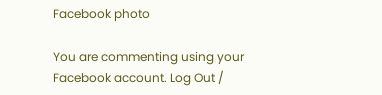Facebook photo

You are commenting using your Facebook account. Log Out /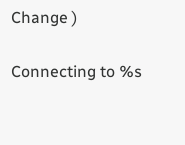Change )

Connecting to %s